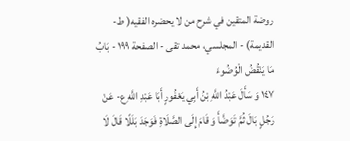روضة المتقين في شرح من لا يحضره الفقيه( ط- القديمة) - المجلسي، محمد تقى - الصفحة ١٩٩ - بَابُ مَا يَنْقُضُ الْوُضُوءَ
١٤٧ وَ سَأَلَ عَبْدُ اللَّهِ بْنُ أَبِي يَعْفُورٍ أَبَا عَبْدِ اللَّهِ ع- عَنْ رَجُلٍ بَالَ ثُمَّ تَوَضَّأَ وَ قَامَ إِلَى الصَّلَاةِ فَوَجَدَ بَلَلًا قَالَ لَا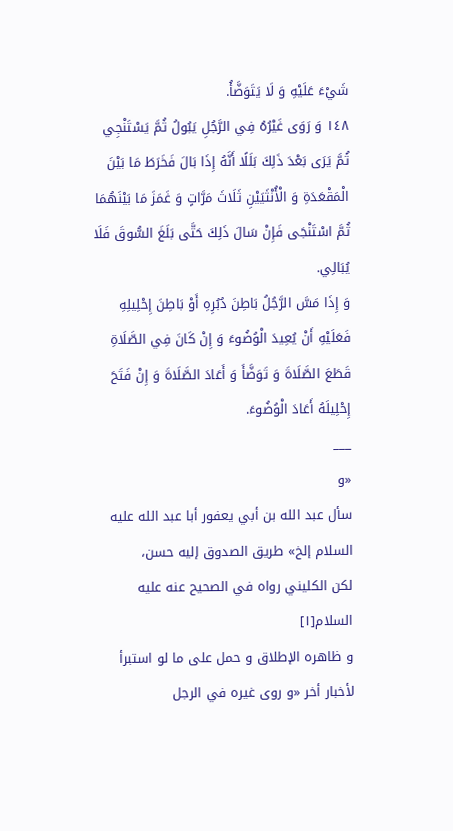شَيْءَ عَلَيْهِ وَ لَا يَتَوَضَّأُ.
١٤٨ وَ رَوَى غَيْرُهُ فِي الرَّجُلِ يَبُولُ ثُمَّ يَسْتَنْجِي ثُمَّ يَرَى بَعْدَ ذَلِكَ بَلَلًا أَنَّهُ إِذَا بَالَ فَخَرَطَ مَا بَيْنَ الْمَقْعَدَةِ وَ الْأُنْثَيَيْنِ ثَلَاثَ مَرَّاتٍ وَ غَمَزَ مَا بَيْنَهُمَا ثُمَّ اسْتَنْجَى فَإِنْ سَالَ ذَلِكَ حَتَّى بَلَغَ السُّوقَ فَلَا يُبَالِي.
وَ إِذَا مَسَّ الرَّجُلُ بَاطِنَ دُبُرِهِ أَوْ بَاطِنَ إِحْلِيلِهِ فَعَلَيْهِ أَنْ يُعِيدَ الْوُضُوءَ وَ إِنْ كَانَ فِي الصَّلَاةِ قَطَعَ الصَّلَاةَ وَ تَوَضَّأَ وَ أَعَادَ الصَّلَاةَ وَ إِنْ فَتَحَ إِحْلِيلَهُ أَعَادَ الْوُضُوءَ.
___
«و
سأل عبد الله بن أبي يعفور أبا عبد الله عليه السلام إلخ» طريق الصدوق إليه حسن،
لكن الكليني رواه في الصحيح عنه عليه السلام[١]
و ظاهره الإطلاق و حمل على ما لو استبرأ لأخبار أخر «و روى غيره في الرجل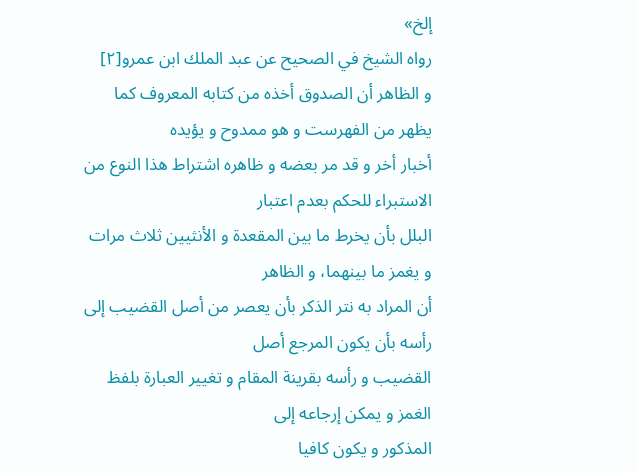إلخ»
رواه الشيخ في الصحيح عن عبد الملك ابن عمرو[٢]
و الظاهر أن الصدوق أخذه من كتابه المعروف كما يظهر من الفهرست و هو ممدوح و يؤيده
أخبار أخر و قد مر بعضه و ظاهره اشتراط هذا النوع من الاستبراء للحكم بعدم اعتبار
البلل بأن يخرط ما بين المقعدة و الأنثيين ثلاث مرات و يغمز ما بينهما، و الظاهر
أن المراد به نتر الذكر بأن يعصر من أصل القضيب إلى رأسه بأن يكون المرجع أصل
القضيب و رأسه بقرينة المقام و تغيير العبارة بلفظ الغمز و يمكن إرجاعه إلى
المذكور و يكون كافيا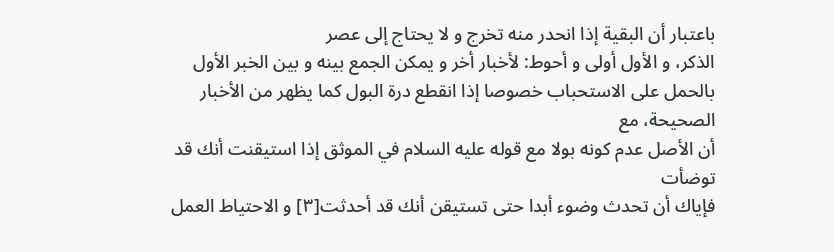باعتبار أن البقية إذا انحدر منه تخرج و لا يحتاج إلى عصر
الذكر، و الأول أولى و أحوط: لأخبار أخر و يمكن الجمع بينه و بين الخبر الأول
بالحمل على الاستحباب خصوصا إذا انقطع درة البول كما يظهر من الأخبار الصحيحة، مع
أن الأصل عدم كونه بولا مع قوله عليه السلام في الموثق إذا استيقنت أنك قد توضأت
فإياك أن تحدث وضوء أبدا حتى تستيقن أنك قد أحدثت[٣] و الاحتياط العمل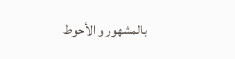بالمشهور و الأحوط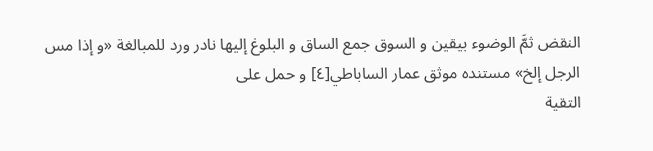النقض ثمَّ الوضوء بيقين و السوق جمع الساق و البلوغ إليها نادر ورد للمبالغة «و إذا مس
الرجل إلخ» مستنده موثق عمار الساباطي[٤] و حمل على
التقية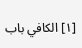[١] الكافي باب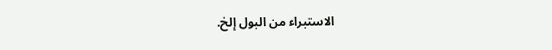الاستبراء من البول إلخ.